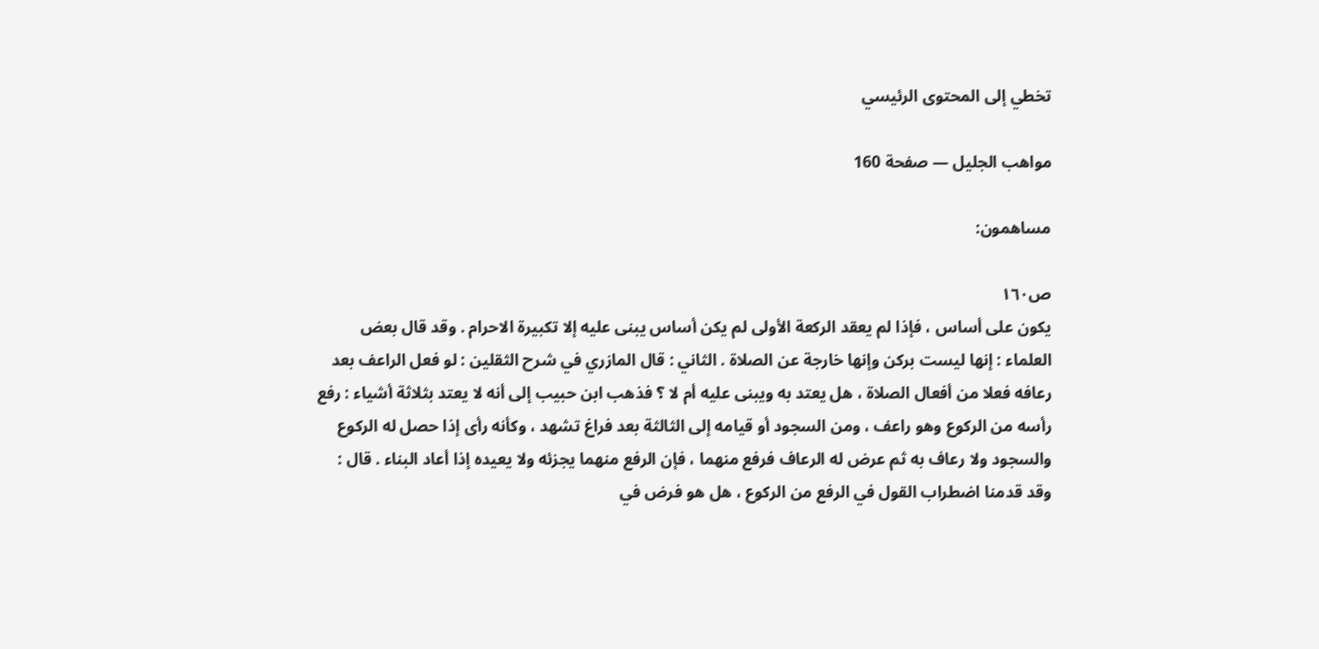تخطي إلى المحتوى الرئيسي

مواهب الجليل — صفحة 160

مساهمون:

ص١٦٠
يكون على أساس ، فإذا لم يعقد الركعة الأولى لم يكن أساس يبنى عليه إلا تكبيرة الاحرام . وقد قال بعض العلماء : إنها ليست بركن وإنها خارجة عن الصلاة . الثاني : قال المازري في شرح الثقلين : لو فعل الراعف بعد رعافه فعلا من أفعال الصلاة ، هل يعتد به ويبنى عليه أم لا ؟ فذهب ابن حبيب إلى أنه لا يعتد بثلاثة أشياء : رفع رأسه من الركوع وهو راعف ، ومن السجود أو قيامه إلى الثالثة بعد فراغ تشهد ، وكأنه رأى إذا حصل له الركوع والسجود ولا رعاف به ثم عرض له الرعاف فرفع منهما ، فإن الرفع منهما يجزئه ولا يعيده إذا أعاد البناء . قال : وقد قدمنا اضطراب القول في الرفع من الركوع ، هل هو فرض في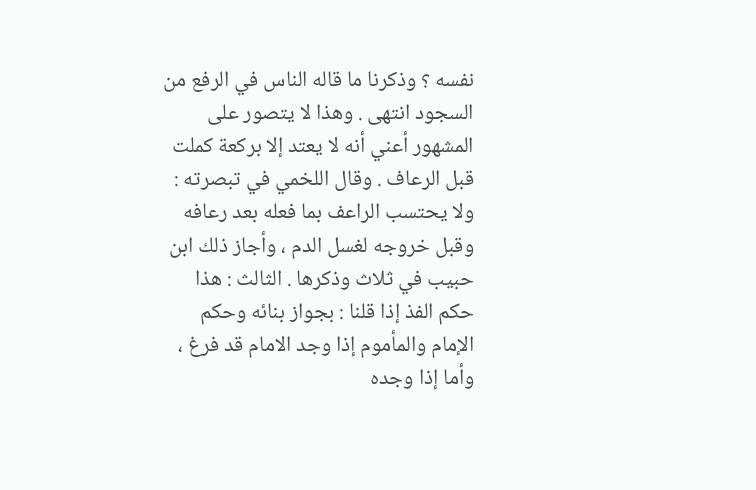نفسه ؟ وذكرنا ما قاله الناس في الرفع من السجود انتهى . وهذا لا يتصور على المشهور أعني أنه لا يعتد إلا بركعة كملت قبل الرعاف . وقال اللخمي في تبصرته : ولا يحتسب الراعف بما فعله بعد رعافه وقبل خروجه لغسل الدم ، وأجاز ذلك ابن حبيب في ثلاث وذكرها . الثالث : هذا حكم الفذ إذا قلنا : بجواز بنائه وحكم الإمام والمأموم إذا وجد الامام قد فرغ ، وأما إذا وجده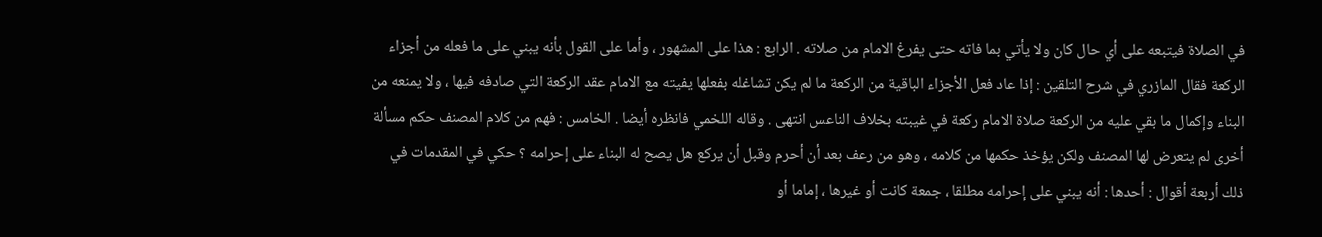في الصلاة فيتبعه على أي حال كان ولا يأتي بما فاته حتى يفرغ الامام من صلاته . الرابع : هذا على المشهور ، وأما على القول بأنه يبني على ما فعله من أجزاء الركعة فقال المازري في شرح التلقين : إذا عاد فعل الأجزاء الباقية من الركعة ما لم يكن تشاغله بفعلها يفيته مع الامام عقد الركعة التي صادفه فيها ، ولا يمنعه من البناء وإكمال ما بقي عليه من الركعة صلاة الامام ركعة في غيبته بخلاف الناعس انتهى . وقاله اللخمي فانظره أيضا . الخامس : فهم من كلام المصنف حكم مسألة أخرى لم يتعرض لها المصنف ولكن يؤخذ حكمها من كلامه ، وهو من رعف بعد أن أحرم وقبل أن يركع هل يصح له البناء على إحرامه ؟ حكي في المقدمات في ذلك أربعة أقوال : أحدها : أنه يبني على إحرامه مطلقا ، جمعة كانت أو غيرها ، إماما أو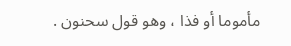مأموما أو فذا ، وهو قول سحنون .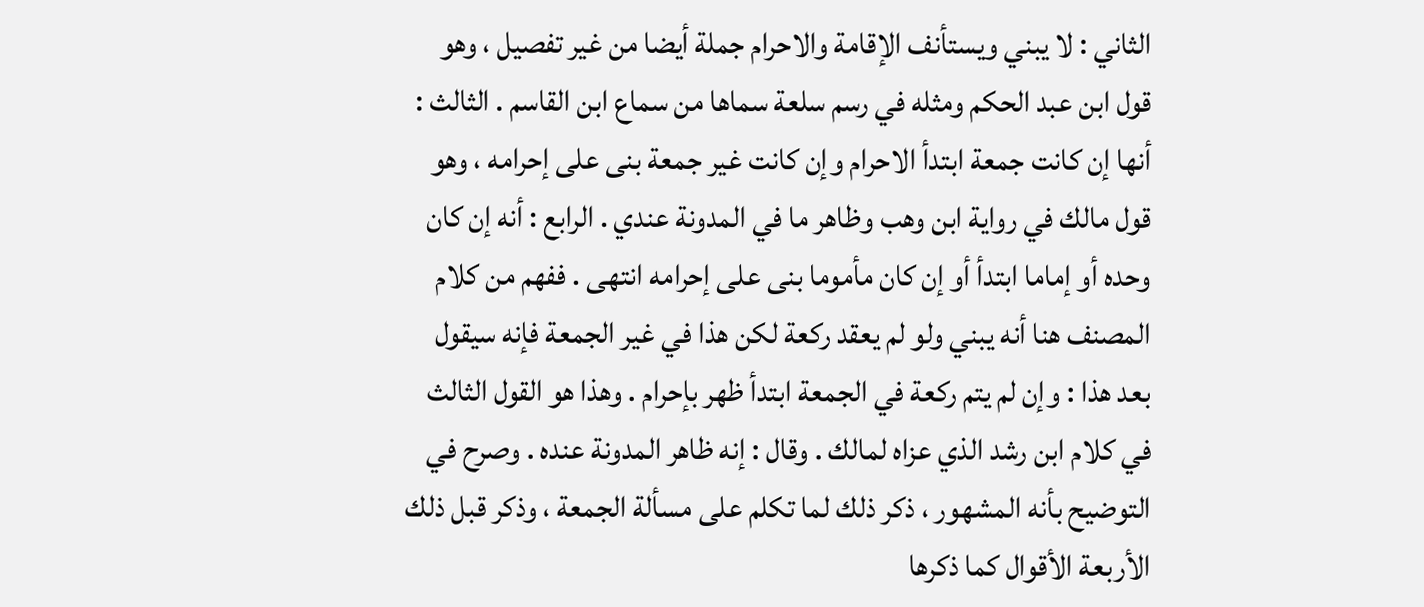الثاني : لا يبني ويستأنف الإقامة والاحرام جملة أيضا من غير تفصيل ، وهو قول ابن عبد الحكم ومثله في رسم سلعة سماها من سماع ابن القاسم . الثالث : أنها إن كانت جمعة ابتدأ الاحرام وإن كانت غير جمعة بنى على إحرامه ، وهو قول مالك في رواية ابن وهب وظاهر ما في المدونة عندي . الرابع : أنه إن كان وحده أو إماما ابتدأ أو إن كان مأموما بنى على إحرامه انتهى . ففهم من كلام المصنف هنا أنه يبني ولو لم يعقد ركعة لكن هذا في غير الجمعة فإنه سيقول بعد هذا : وإن لم يتم ركعة في الجمعة ابتدأ ظهر بإحرام . وهذا هو القول الثالث في كلام ابن رشد الذي عزاه لمالك . وقال : إنه ظاهر المدونة عنده . وصرح في التوضيح بأنه المشهور ، ذكر ذلك لما تكلم على مسألة الجمعة ، وذكر قبل ذلك الأربعة الأقوال كما ذكرها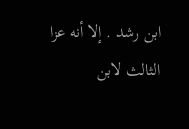ابن رشد . إلا أنه عزا الثالث لابن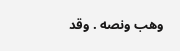وهب ونصه . وقد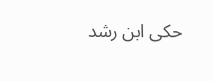حكى ابن رشد